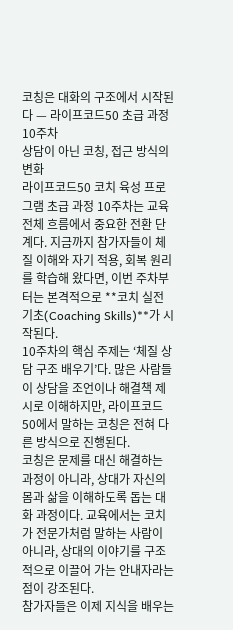코칭은 대화의 구조에서 시작된다 — 라이프코드50 초급 과정 10주차
상담이 아닌 코칭, 접근 방식의 변화
라이프코드50 코치 육성 프로그램 초급 과정 10주차는 교육 전체 흐름에서 중요한 전환 단계다. 지금까지 참가자들이 체질 이해와 자기 적용, 회복 원리를 학습해 왔다면, 이번 주차부터는 본격적으로 **코치 실전 기초(Coaching Skills)**가 시작된다.
10주차의 핵심 주제는 ‘체질 상담 구조 배우기’다. 많은 사람들이 상담을 조언이나 해결책 제시로 이해하지만, 라이프코드50에서 말하는 코칭은 전혀 다른 방식으로 진행된다.
코칭은 문제를 대신 해결하는 과정이 아니라, 상대가 자신의 몸과 삶을 이해하도록 돕는 대화 과정이다. 교육에서는 코치가 전문가처럼 말하는 사람이 아니라, 상대의 이야기를 구조적으로 이끌어 가는 안내자라는 점이 강조된다.
참가자들은 이제 지식을 배우는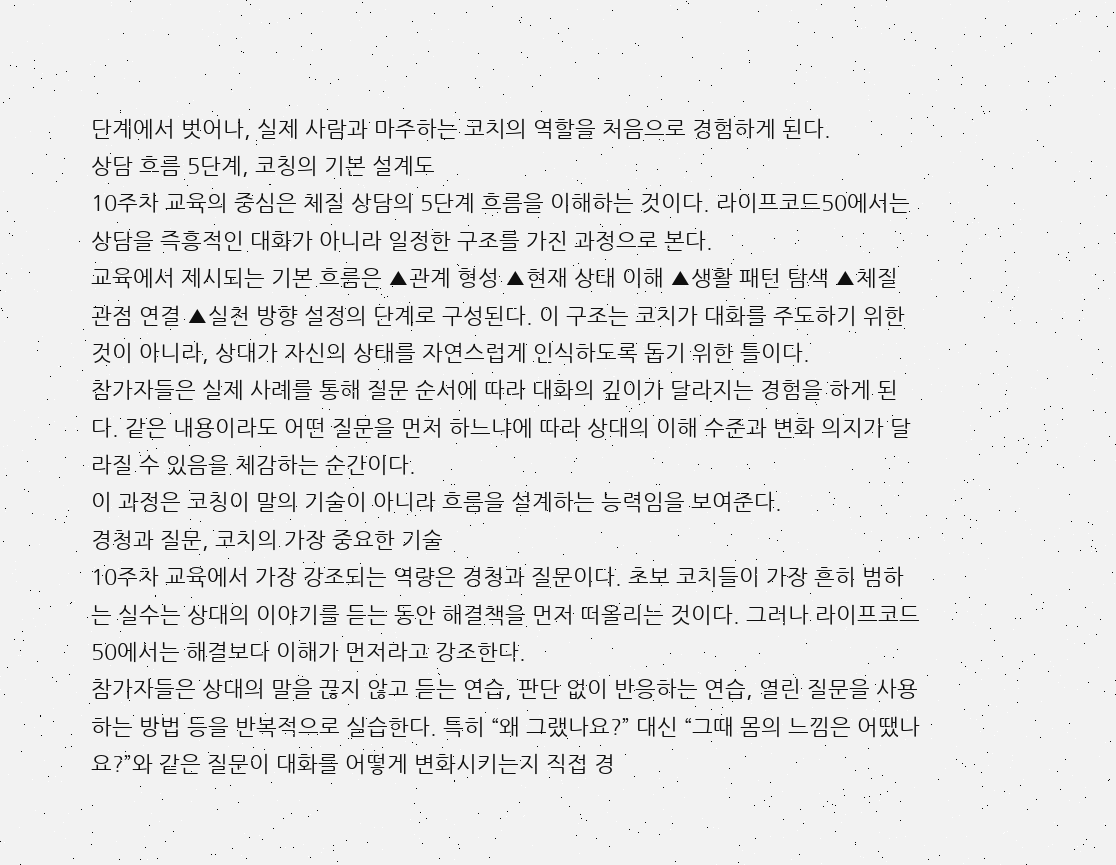단계에서 벗어나, 실제 사람과 마주하는 코치의 역할을 처음으로 경험하게 된다.
상담 흐름 5단계, 코칭의 기본 설계도
10주차 교육의 중심은 체질 상담의 5단계 흐름을 이해하는 것이다. 라이프코드50에서는 상담을 즉흥적인 대화가 아니라 일정한 구조를 가진 과정으로 본다.
교육에서 제시되는 기본 흐름은 ▲관계 형성 ▲현재 상태 이해 ▲생활 패턴 탐색 ▲체질 관점 연결 ▲실천 방향 설정의 단계로 구성된다. 이 구조는 코치가 대화를 주도하기 위한 것이 아니라, 상대가 자신의 상태를 자연스럽게 인식하도록 돕기 위한 틀이다.
참가자들은 실제 사례를 통해 질문 순서에 따라 대화의 깊이가 달라지는 경험을 하게 된다. 같은 내용이라도 어떤 질문을 먼저 하느냐에 따라 상대의 이해 수준과 변화 의지가 달라질 수 있음을 체감하는 순간이다.
이 과정은 코칭이 말의 기술이 아니라 흐름을 설계하는 능력임을 보여준다.
경청과 질문, 코치의 가장 중요한 기술
10주차 교육에서 가장 강조되는 역량은 경청과 질문이다. 초보 코치들이 가장 흔히 범하는 실수는 상대의 이야기를 듣는 동안 해결책을 먼저 떠올리는 것이다. 그러나 라이프코드50에서는 해결보다 이해가 먼저라고 강조한다.
참가자들은 상대의 말을 끊지 않고 듣는 연습, 판단 없이 반응하는 연습, 열린 질문을 사용하는 방법 등을 반복적으로 실습한다. 특히 “왜 그랬나요?” 대신 “그때 몸의 느낌은 어땠나요?”와 같은 질문이 대화를 어떻게 변화시키는지 직접 경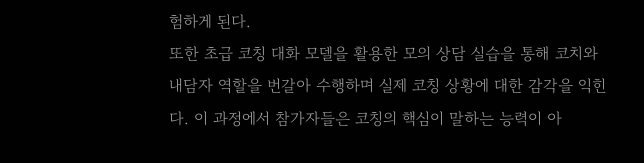험하게 된다.
또한 초급 코칭 대화 모델을 활용한 모의 상담 실습을 통해 코치와 내담자 역할을 번갈아 수행하며 실제 코칭 상황에 대한 감각을 익힌다. 이 과정에서 참가자들은 코칭의 핵심이 말하는 능력이 아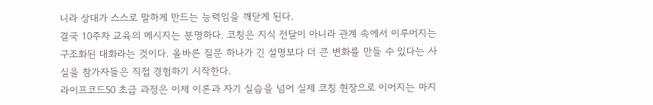니라 상대가 스스로 말하게 만드는 능력임을 깨닫게 된다.
결국 10주차 교육의 메시지는 분명하다. 코칭은 지식 전달이 아니라 관계 속에서 이루어지는 구조화된 대화라는 것이다. 올바른 질문 하나가 긴 설명보다 더 큰 변화를 만들 수 있다는 사실을 참가자들은 직접 경험하기 시작한다.
라이프코드50 초급 과정은 이제 이론과 자기 실습을 넘어 실제 코칭 현장으로 이어지는 마지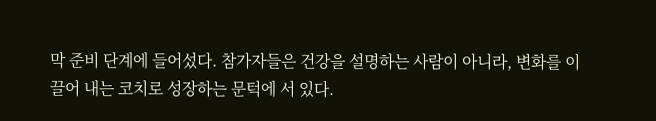막 준비 단계에 들어섰다. 참가자들은 건강을 설명하는 사람이 아니라, 변화를 이끌어 내는 코치로 성장하는 문턱에 서 있다.